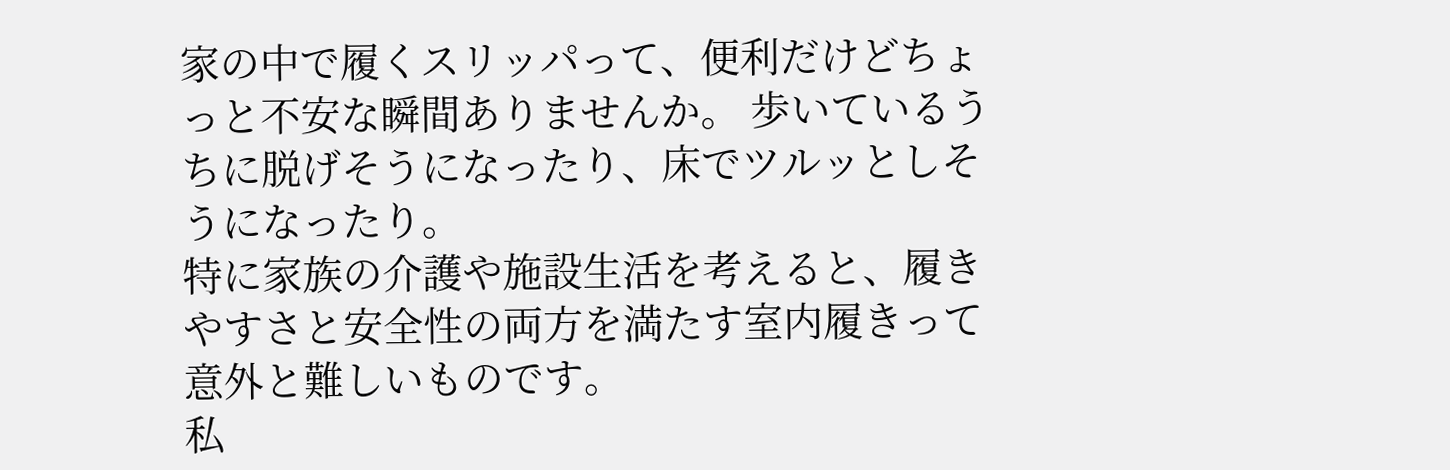家の中で履くスリッパって、便利だけどちょっと不安な瞬間ありませんか。 歩いているうちに脱げそうになったり、床でツルッとしそうになったり。
特に家族の介護や施設生活を考えると、履きやすさと安全性の両方を満たす室内履きって意外と難しいものです。
私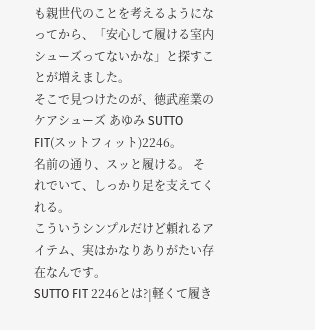も親世代のことを考えるようになってから、「安心して履ける室内シューズってないかな」と探すことが増えました。
そこで見つけたのが、徳武産業のケアシューズ あゆみ SUTTO FIT(スットフィット)2246。
名前の通り、スッと履ける。 それでいて、しっかり足を支えてくれる。
こういうシンプルだけど頼れるアイテム、実はかなりありがたい存在なんです。
SUTTO FIT 2246とは?|軽くて履き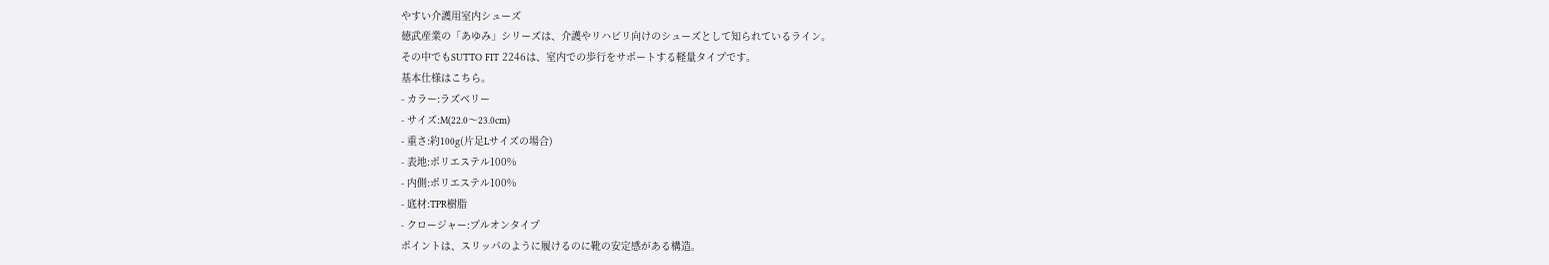やすい介護用室内シューズ
徳武産業の「あゆみ」シリーズは、介護やリハビリ向けのシューズとして知られているライン。
その中でもSUTTO FIT 2246は、室内での歩行をサポートする軽量タイプです。
基本仕様はこちら。
- カラー:ラズベリー
- サイズ:M(22.0〜23.0cm)
- 重さ:約100g(片足Lサイズの場合)
- 表地:ポリエステル100%
- 内側:ポリエステル100%
- 底材:TPR樹脂
- クロージャー:プルオンタイプ
ポイントは、スリッパのように履けるのに靴の安定感がある構造。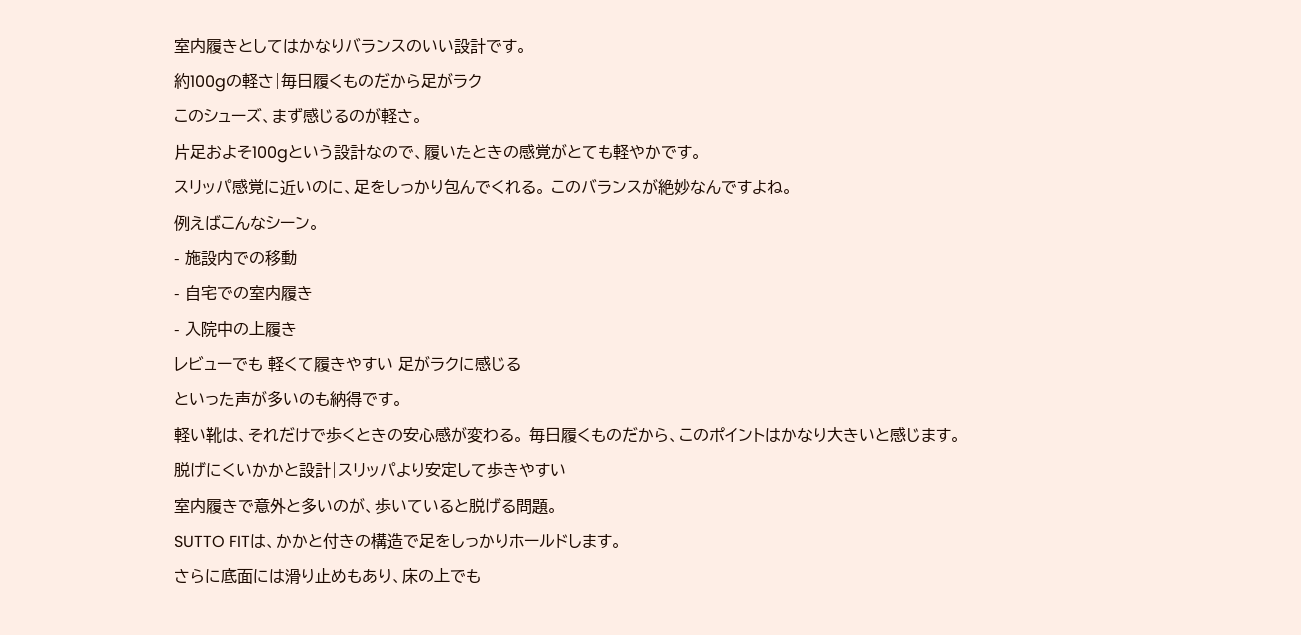室内履きとしてはかなりバランスのいい設計です。
約100gの軽さ|毎日履くものだから足がラク
このシューズ、まず感じるのが軽さ。
片足およそ100gという設計なので、履いたときの感覚がとても軽やかです。
スリッパ感覚に近いのに、足をしっかり包んでくれる。 このバランスが絶妙なんですよね。
例えばこんなシーン。
- 施設内での移動
- 自宅での室内履き
- 入院中の上履き
レビューでも 軽くて履きやすい 足がラクに感じる
といった声が多いのも納得です。
軽い靴は、それだけで歩くときの安心感が変わる。 毎日履くものだから、このポイントはかなり大きいと感じます。
脱げにくいかかと設計|スリッパより安定して歩きやすい
室内履きで意外と多いのが、歩いていると脱げる問題。
SUTTO FITは、かかと付きの構造で足をしっかりホールドします。
さらに底面には滑り止めもあり、床の上でも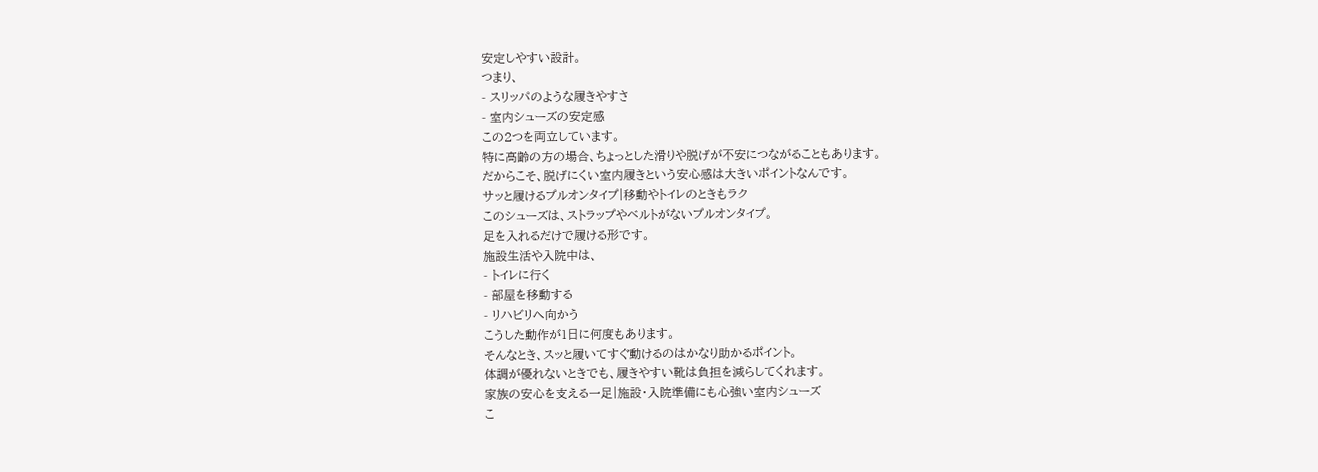安定しやすい設計。
つまり、
- スリッパのような履きやすさ
- 室内シューズの安定感
この2つを両立しています。
特に高齢の方の場合、ちょっとした滑りや脱げが不安につながることもあります。
だからこそ、脱げにくい室内履きという安心感は大きいポイントなんです。
サッと履けるプルオンタイプ|移動やトイレのときもラク
このシューズは、ストラップやベルトがないプルオンタイプ。
足を入れるだけで履ける形です。
施設生活や入院中は、
- トイレに行く
- 部屋を移動する
- リハビリへ向かう
こうした動作が1日に何度もあります。
そんなとき、スッと履いてすぐ動けるのはかなり助かるポイント。
体調が優れないときでも、履きやすい靴は負担を減らしてくれます。
家族の安心を支える一足|施設・入院準備にも心強い室内シューズ
こ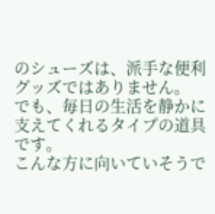のシューズは、派手な便利グッズではありません。
でも、毎日の生活を静かに支えてくれるタイプの道具です。
こんな方に向いていそうで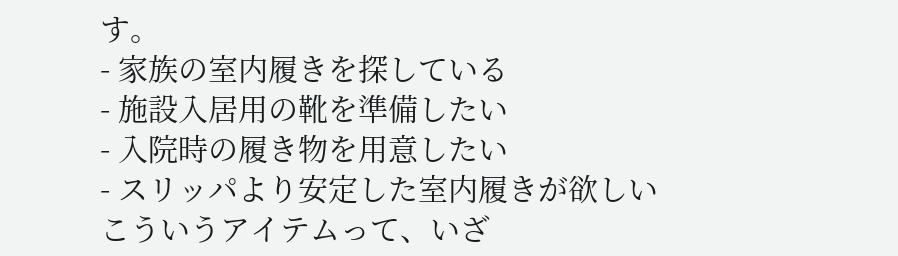す。
- 家族の室内履きを探している
- 施設入居用の靴を準備したい
- 入院時の履き物を用意したい
- スリッパより安定した室内履きが欲しい
こういうアイテムって、いざ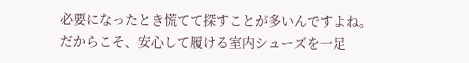必要になったとき慌てて探すことが多いんですよね。
だからこそ、安心して履ける室内シューズを一足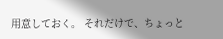用意しておく。 それだけで、ちょっと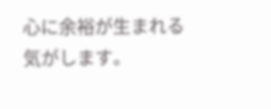心に余裕が生まれる気がします。